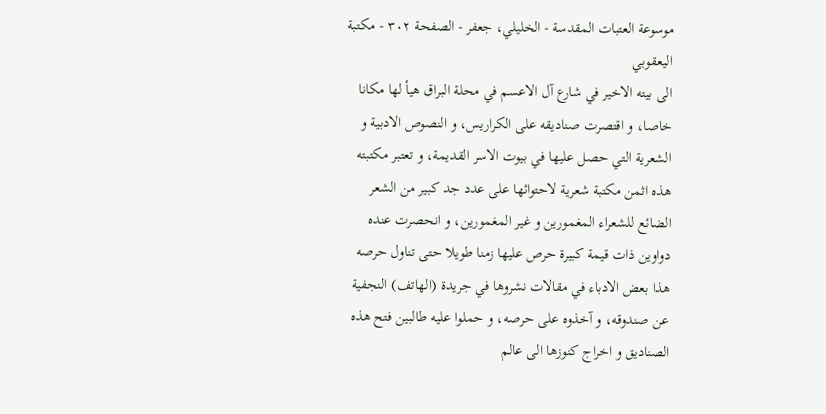موسوعة العتبات المقدسة - الخليلي، جعفر - الصفحة ٣٠٢ - مكتبة اليعقوبي
الى بيته الاخير في شارع آل الاعسم في محلة البراق هيأ لها مكانا خاصا، و اقتصرت صناديقه على الكراريس، و النصوص الادبية و الشعرية التي حصل عليها في بيوت الاسر القديمة، و تعتبر مكتبته هذه اثمن مكتبة شعرية لاحتوائها على عدد جد كبير من الشعر الضائع للشعراء المغمورين و غير المغمورين، و انحصرت عنده دواوين ذات قيمة كبيرة حرص عليها زمنا طويلا حتى تناول حرصه هذا بعض الادباء في مقالات نشروها في جريدة (الهاتف) النجفية عن صندوقه، و آخذوه على حرصه، و حملوا عليه طالبين فتح هذه الصناديق و اخراج كنوزها الى عالم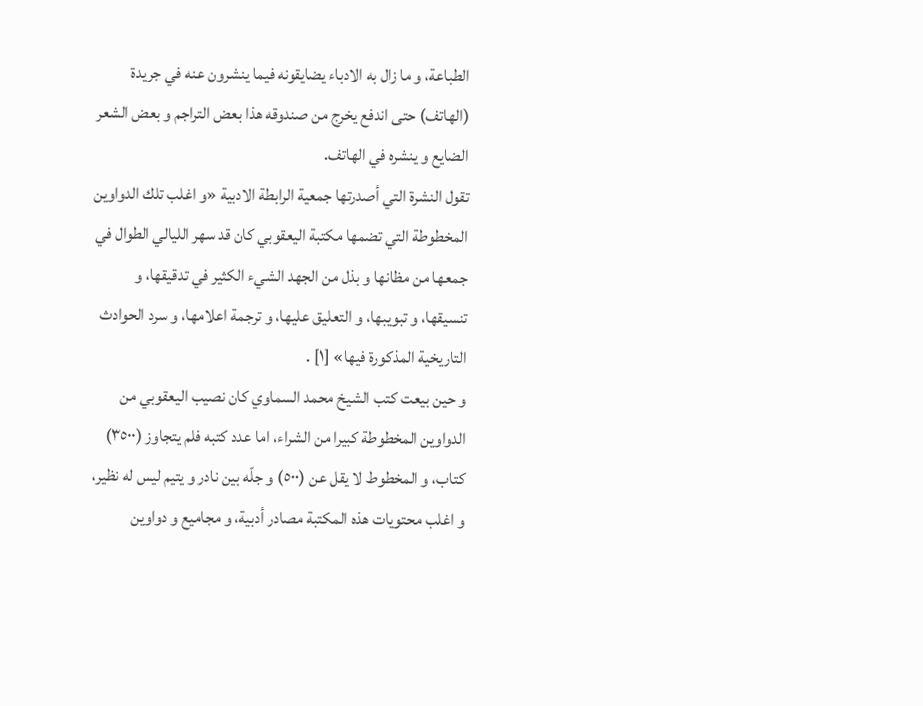الطباعة، و ما زال به الادباء يضايقونه فيما ينشرون عنه في جريدة (الهاتف) حتى اندفع يخرج من صندوقه هذا بعض التراجم و بعض الشعر الضايع و ينشره في الهاتف.
تقول النشرة التي أصدرتها جمعية الرابطة الادبية «و اغلب تلك الدواوين المخطوطة التي تضمها مكتبة اليعقوبي كان قد سهر الليالي الطوال في جمعها من مظانها و بذل من الجهد الشيء الكثير في تدقيقها، و تنسيقها، و تبويبها، و التعليق عليها، و ترجمة اعلامها، و سرد الحوادث التاريخية المذكورة فيها» [١] .
و حين بيعت كتب الشيخ محمد السماوي كان نصيب اليعقوبي من الدواوين المخطوطة كبيرا من الشراء، اما عدد كتبه فلم يتجاوز (٣٥٠٠) كتاب، و المخطوط لا يقل عن (٥٠٠) و جلّه بين نادر و يتيم ليس له نظير، و اغلب محتويات هذه المكتبة مصادر أدبية، و مجاميع و دواوين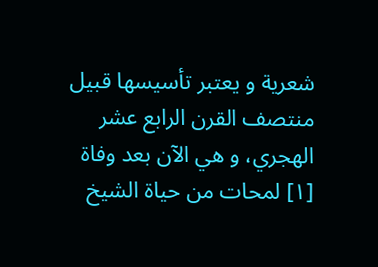شعرية و يعتبر تأسيسها قبيل منتصف القرن الرابع عشر الهجري، و هي الآن بعد وفاة
[١] لمحات من حياة الشيخ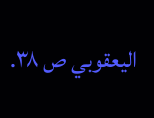اليعقوبي ص ٣٨.